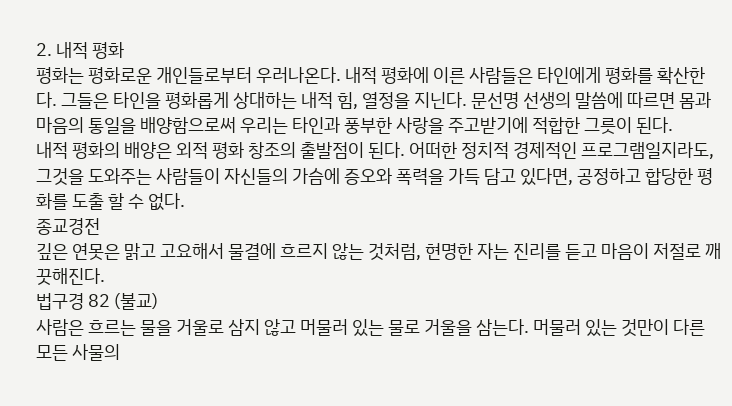2. 내적 평화
평화는 평화로운 개인들로부터 우러나온다. 내적 평화에 이른 사람들은 타인에게 평화를 확산한다. 그들은 타인을 평화롭게 상대하는 내적 힘, 열정을 지닌다. 문선명 선생의 말씀에 따르면 몸과 마음의 통일을 배양함으로써 우리는 타인과 풍부한 사랑을 주고받기에 적합한 그릇이 된다.
내적 평화의 배양은 외적 평화 창조의 출발점이 된다. 어떠한 정치적 경제적인 프로그램일지라도, 그것을 도와주는 사람들이 자신들의 가슴에 증오와 폭력을 가득 담고 있다면, 공정하고 합당한 평화를 도출 할 수 없다.
종교경전
깊은 연못은 맑고 고요해서 물결에 흐르지 않는 것처럼, 현명한 자는 진리를 듣고 마음이 저절로 깨끗해진다.
법구경 82 (불교)
사람은 흐르는 물을 거울로 삼지 않고 머물러 있는 물로 거울을 삼는다. 머물러 있는 것만이 다른 모든 사물의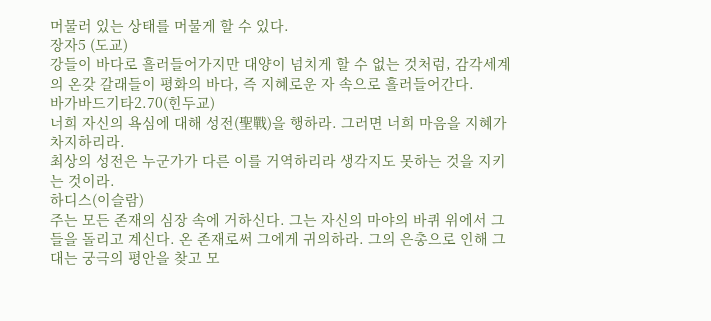머물러 있는 상태를 머물게 할 수 있다.
장자5 (도교)
강들이 바다로 흘러들어가지만 대양이 넘치게 할 수 없는 것처럼, 감각세계의 온갖 갈래들이 평화의 바다, 즉 지혜로운 자 속으로 흘러들어간다.
바가바드기타2.70(힌두교)
너희 자신의 욕심에 대해 성전(聖戰)을 행하라. 그러면 너희 마음을 지혜가 차지하리라.
최상의 성전은 누군가가 다른 이를 거역하리라 생각지도 못하는 것을 지키는 것이라.
하디스(이슬람)
주는 모든 존재의 심장 속에 거하신다. 그는 자신의 마야의 바퀴 위에서 그들을 돌리고 계신다. 온 존재로써 그에게 귀의하라. 그의 은총으로 인해 그대는 궁극의 평안을 찾고 모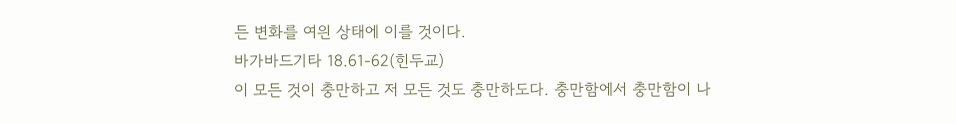든 변화를 여읜 상태에 이를 것이다.
바가바드기타 18.61-62(힌두교)
이 모든 것이 충만하고 저 모든 것도 충만하도다. 충만함에서 충만함이 나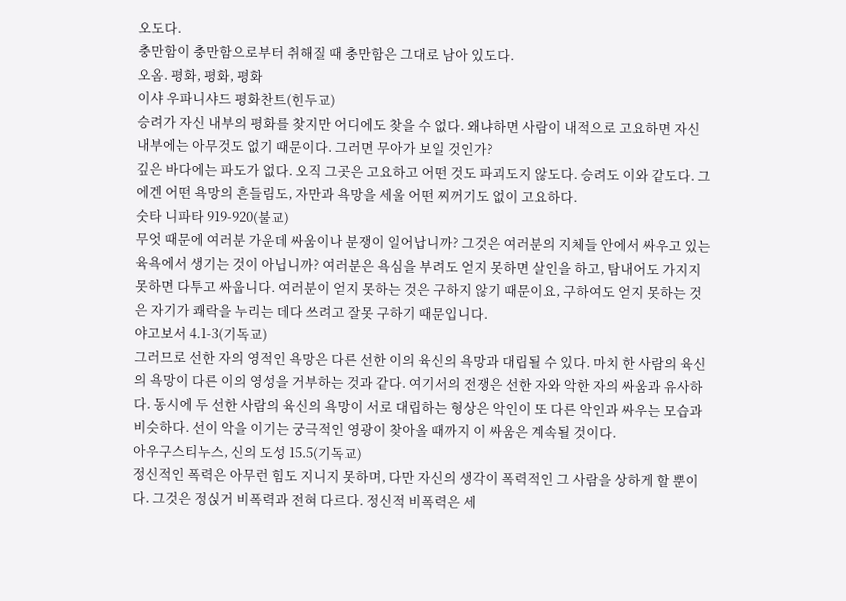오도다.
충만함이 충만함으로부터 취해질 때 충만함은 그대로 남아 있도다.
오옴. 평화, 평화, 평화
이샤 우파니샤드 평화찬트(힌두교)
승려가 자신 내부의 평화를 찾지만 어디에도 찾을 수 없다. 왜냐하면 사람이 내적으로 고요하면 자신 내부에는 아무것도 없기 때문이다. 그러면 무아가 보일 것인가?
깊은 바다에는 파도가 없다. 오직 그곳은 고요하고 어떤 것도 파괴도지 않도다. 승려도 이와 같도다. 그에겐 어떤 욕망의 흔들림도, 자만과 욕망을 세울 어떤 찌꺼기도 없이 고요하다.
숫타 니파타 919-920(불교)
무엇 때문에 여러분 가운데 싸움이나 분쟁이 일어납니까? 그것은 여러분의 지체들 안에서 싸우고 있는 육욕에서 생기는 것이 아닙니까? 여러분은 욕심을 부려도 얻지 못하면 살인을 하고, 탐내어도 가지지 못하면 다투고 싸웁니다. 여러분이 얻지 못하는 것은 구하지 않기 때문이요, 구하여도 얻지 못하는 것은 자기가 쾌락을 누리는 데다 쓰려고 잘못 구하기 때문입니다.
야고보서 4.1-3(기독교)
그러므로 선한 자의 영적인 욕망은 다른 선한 이의 육신의 욕망과 대립될 수 있다. 마치 한 사람의 육신의 욕망이 다른 이의 영성을 거부하는 것과 같다. 여기서의 전쟁은 선한 자와 악한 자의 싸움과 유사하다. 동시에 두 선한 사람의 육신의 욕망이 서로 대립하는 형상은 악인이 또 다른 악인과 싸우는 모습과 비슷하다. 선이 악을 이기는 궁극적인 영광이 찾아올 때까지 이 싸움은 계속될 것이다.
아우구스티누스, 신의 도성 15.5(기독교)
정신적인 폭력은 아무런 힘도 지니지 못하며, 다만 자신의 생각이 폭력적인 그 사람을 상하게 할 뿐이다. 그것은 정싡거 비폭력과 전혀 다르다. 정신적 비폭력은 세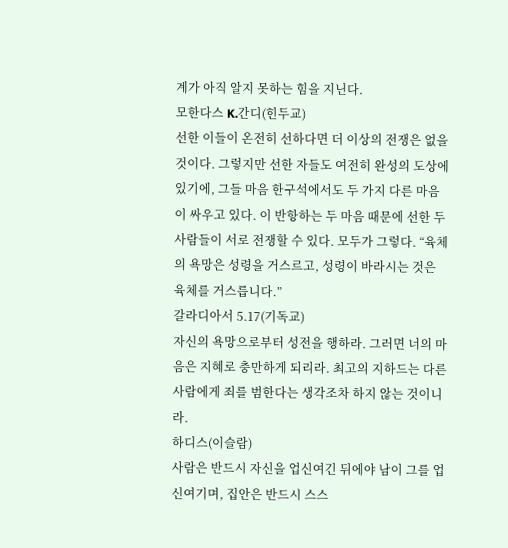계가 아직 알지 못하는 힘을 지닌다.
모한다스 K.간디(힌두교)
선한 이들이 온전히 선하다면 더 이상의 전쟁은 없을 것이다. 그렇지만 선한 자들도 여전히 완성의 도상에 있기에, 그들 마음 한구석에서도 두 가지 다른 마음이 싸우고 있다. 이 반항하는 두 마음 때문에 선한 두 사람들이 서로 전쟁할 수 있다. 모두가 그렇다. “육체의 욕망은 성령을 거스르고, 성령이 바라시는 것은 육체를 거스릅니다.”
갈라디아서 5.17(기독교)
자신의 욕망으로부터 성전을 행하라. 그러면 너의 마음은 지혜로 충만하게 되리라. 최고의 지하드는 다른 사람에게 죄를 범한다는 생각조차 하지 않는 것이니라.
하디스(이슬람)
사람은 반드시 자신을 업신여긴 뒤에야 남이 그를 업신여기며, 집안은 반드시 스스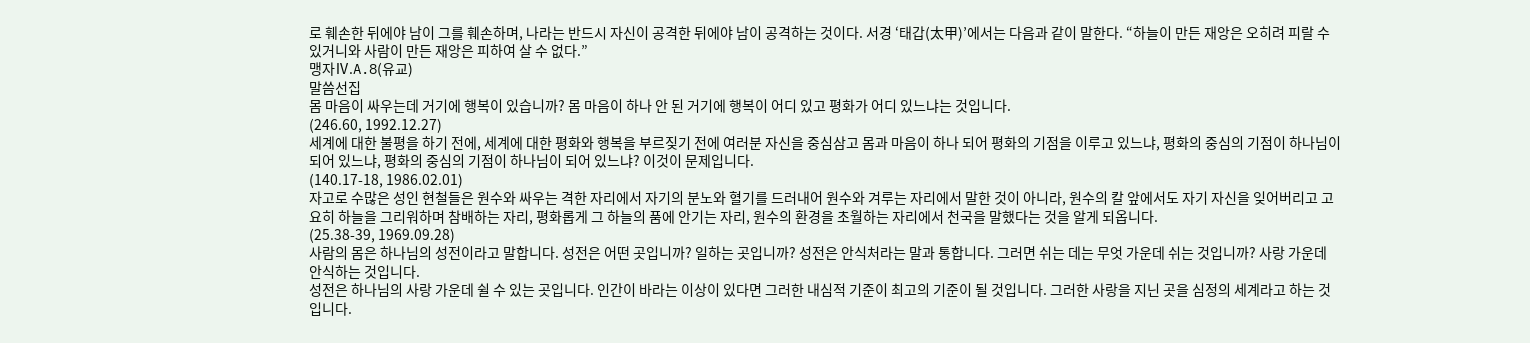로 훼손한 뒤에야 남이 그를 훼손하며, 나라는 반드시 자신이 공격한 뒤에야 남이 공격하는 것이다. 서경 ‘태갑(太甲)’에서는 다음과 같이 말한다. “하늘이 만든 재앙은 오히려 피랄 수 있거니와 사람이 만든 재앙은 피하여 살 수 없다.”
맹자Ⅳ.A.8(유교)
말씀선집
몸 마음이 싸우는데 거기에 행복이 있습니까? 몸 마음이 하나 안 된 거기에 행복이 어디 있고 평화가 어디 있느냐는 것입니다.
(246.60, 1992.12.27)
세계에 대한 불평을 하기 전에, 세계에 대한 평화와 행복을 부르짖기 전에 여러분 자신을 중심삼고 몸과 마음이 하나 되어 평화의 기점을 이루고 있느냐, 평화의 중심의 기점이 하나님이 되어 있느냐, 평화의 중심의 기점이 하나님이 되어 있느냐? 이것이 문제입니다.
(140.17-18, 1986.02.01)
자고로 수많은 성인 현철들은 원수와 싸우는 격한 자리에서 자기의 분노와 혈기를 드러내어 원수와 겨루는 자리에서 말한 것이 아니라, 원수의 칼 앞에서도 자기 자신을 잊어버리고 고요히 하늘을 그리워하며 참배하는 자리, 평화롭게 그 하늘의 품에 안기는 자리, 원수의 환경을 초월하는 자리에서 천국을 말했다는 것을 알게 되옵니다.
(25.38-39, 1969.09.28)
사람의 몸은 하나님의 성전이라고 말합니다. 성전은 어떤 곳입니까? 일하는 곳입니까? 성전은 안식처라는 말과 통합니다. 그러면 쉬는 데는 무엇 가운데 쉬는 것입니까? 사랑 가운데 안식하는 것입니다.
성전은 하나님의 사랑 가운데 쉴 수 있는 곳입니다. 인간이 바라는 이상이 있다면 그러한 내심적 기준이 최고의 기준이 될 것입니다. 그러한 사랑을 지닌 곳을 심정의 세계라고 하는 것입니다.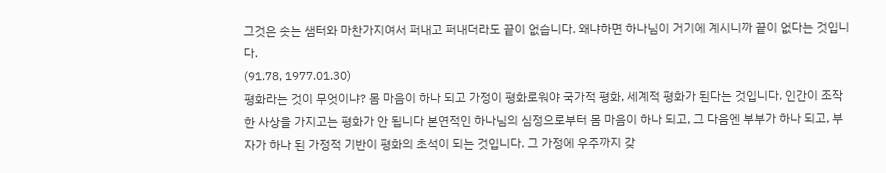그것은 솟는 샘터와 마찬가지여서 퍼내고 퍼내더라도 끝이 없습니다. 왜냐하면 하나님이 거기에 계시니까 끝이 없다는 것입니다.
(91.78, 1977.01.30)
평화라는 것이 무엇이냐? 몸 마음이 하나 되고 가정이 평화로워야 국가적 평화, 세계적 평화가 된다는 것입니다. 인간이 조작한 사상을 가지고는 평화가 안 됩니다 본연적인 하나님의 심정으로부터 몸 마음이 하나 되고, 그 다음엔 부부가 하나 되고, 부자가 하나 된 가정적 기반이 평화의 초석이 되는 것입니다. 그 가정에 우주까지 갖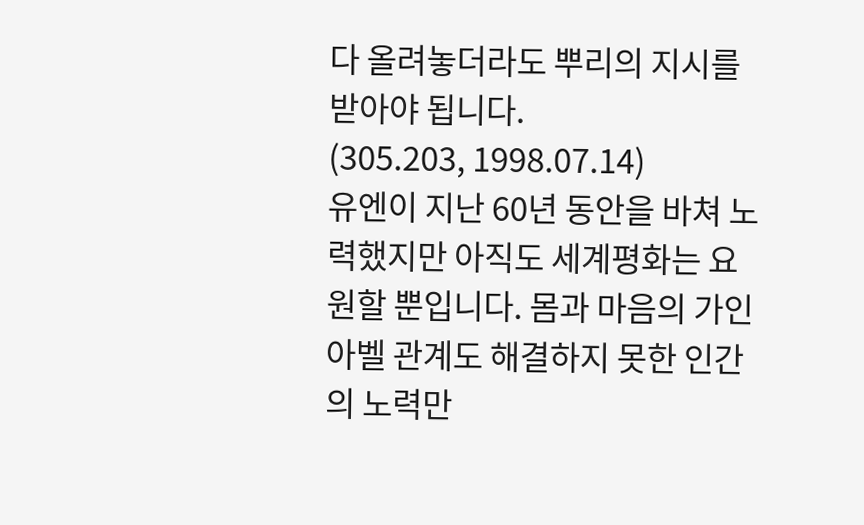다 올려놓더라도 뿌리의 지시를 받아야 됩니다.
(305.203, 1998.07.14)
유엔이 지난 60년 동안을 바쳐 노력했지만 아직도 세계평화는 요원할 뿐입니다. 몸과 마음의 가인 아벨 관계도 해결하지 못한 인간의 노력만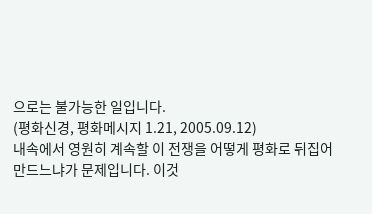으로는 불가능한 일입니다.
(평화신경, 평화메시지 1.21, 2005.09.12)
내속에서 영원히 계속할 이 전쟁을 어떻게 평화로 뒤집어 만드느냐가 문제입니다. 이것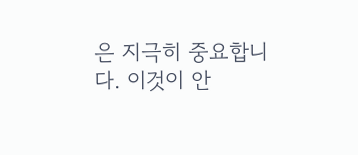은 지극히 중요합니다. 이것이 안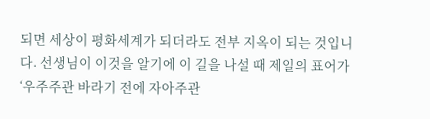되면 세상이 평화세계가 되더라도 전부 지옥이 되는 것입니다. 선생님이 이것을 알기에 이 길을 나설 때 제일의 표어가 ‘우주주관 바라기 전에 자아주관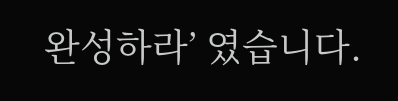완성하라’ 였습니다.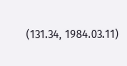(131.34, 1984.03.11)